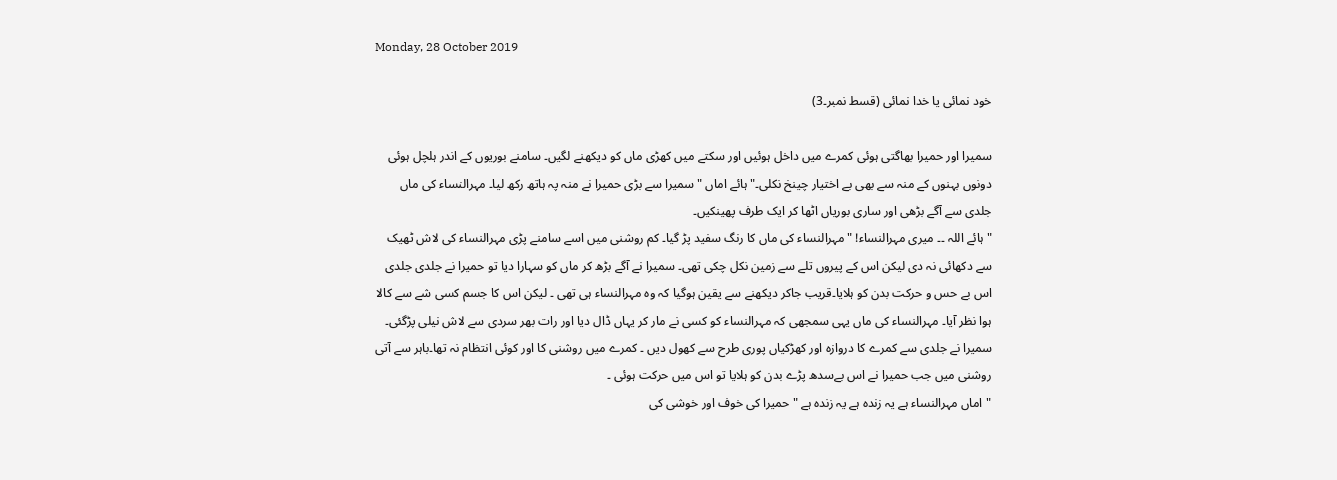Monday, 28 October 2019

خود نمائی یا خدا نمائی (قسط نمبر۔3)

سمیرا اور حمیرا بھاگتی ہوئی کمرے میں داخل ہوئیں اور سکتے میں کھڑی ماں کو دیکھنے لگیں۔ سامنے بوریوں کے اندر ہلچل ہوئی دونوں بہنوں کے منہ سے بھی بے اختیار چینخ نکلی۔" ہائے اماں " سمیرا سے بڑی حمیرا نے منہ پہ ہاتھ رکھ لیا۔ مہرالنساء کی ماں جلدی سے آگے بڑھی اور ساری بوریاں اٹھا کر ایک طرف پھینکیں۔
"ہائے اللہ ۔۔ میری مہرالنساء! " مہرالنساء کی ماں کا رنگ سفید پڑ گیا۔ کم روشنی میں اسے سامنے پڑی مہرالنساء کی لاش ٹھیک سے دکھائی نہ دی لیکن اس کے پیروں تلے سے زمین نکل چکی تھی۔ سمیرا نے آگے بڑھ کر ماں کو سہارا دیا تو حمیرا نے جلدی جلدی اس بے حس و حرکت بدن کو ہلایا۔قریب جاکر دیکھنے سے یقین ہوگیا کہ وہ مہرالنساء ہی تھی ۔ لیکن اس کا جسم کسی شے سے کالا ہوا نظر آیا۔ مہرالنساء کی ماں یہی سمجھی کہ مہرالنساء کو کسی نے مار کر یہاں ڈال دیا اور رات بھر سردی سے لاش نیلی پڑگئی۔ سمیرا نے جلدی سے کمرے کا دروازہ اور کھڑکیاں پوری طرح سے کھول دیں ۔ کمرے میں روشنی کا اور کوئی انتظام نہ تھا۔باہر سے آتی روشنی میں جب حمیرا نے اس بےسدھ پڑے بدن کو ہلایا تو اس میں حرکت ہوئی ۔
"اماں مہرالنساء ہے یہ زندہ ہے یہ زندہ ہے " حمیرا کی خوف اور خوشی کی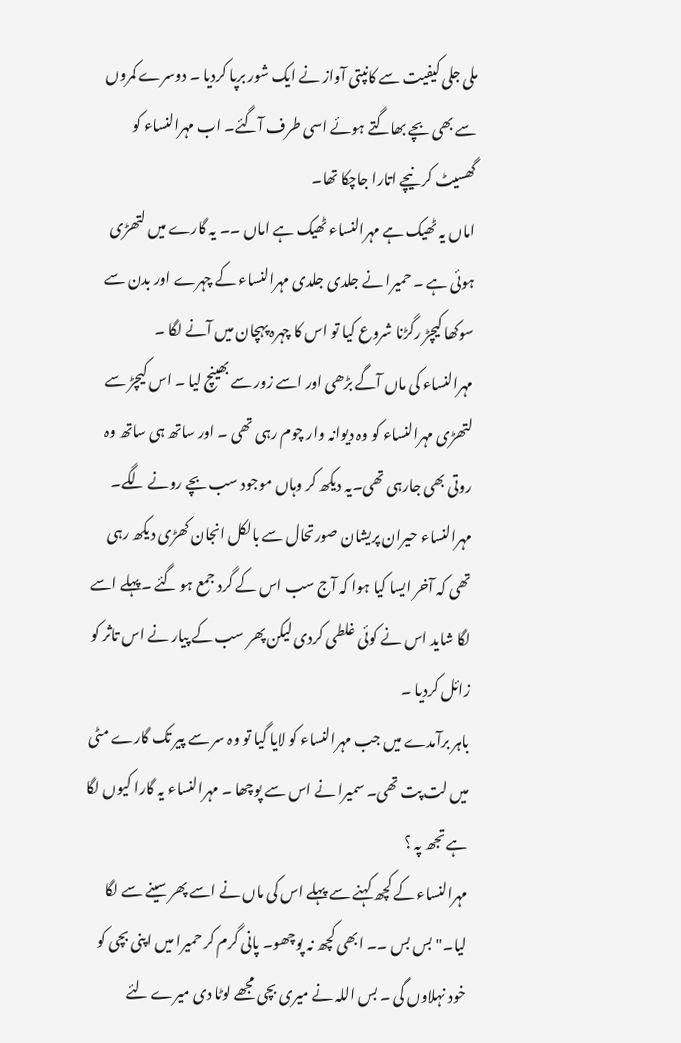ملی جلی کیفیت سے کانپتی آواز نے ایک شور برپا کردیا ۔ دوسرے کمروں سے بھی بچے بھاگتے ہوئے اسی طرف آگئے۔ اب مہرالنساء کو گھسیٹ کر نیچے اتارا جاچکا تھا۔
اماں یہ ٹھیک ہے مہرالنساء ٹھیک ہے اماں ۔۔ یہ گارے میں لتھڑی ہوئی ہے ۔ حمیرا نے جلدی جلدی مہرالنساء کے چہرے اور بدن سے سوکھا کیچڑ رگڑنا شروع کیا تو اس کا چہرہ پہچان میں آنے لگا ۔
مہرالنساء کی ماں آگے بڑھی اور اسے زور سے بھینچ لیا ۔ اس کیچڑ سے لتھڑی مہرالنساء کو وہ دیوانہ وار چوم رہی تھی ۔ اور ساتھ ہی ساتھ وہ روتی بھی جارہی تھی۔یہ دیکھ کر وہاں موجود سب بچے رونے لگے۔
مہرالنساء حیران پریشان صورتحال سے بالکل انجان کھڑی دیکھ رہی تھی کہ آخر ایسا کیا ہوا کہ آج سب اس کے گرد جمع ہو گئے ۔پہلے اسے لگا شاید اس نے کوئی غلطی کردی لیکن پھر سب کے پیار نے اس تاثر کو زائل کردیا ۔
باہر برآمدے میں جب مہرالنساء کو لایا گیا تو وہ سر سے پیر تک گارے مٹی میں لت پت تھی۔ سمیرا نے اس سے پوچھا ۔ مہرالنساء یہ گارا کیوں لگا ہے تجھ پہ ؟
مہرالنساء کے کچھ کہنے سے پہلے اس کی ماں نے اسے پھر سینے سے لگا لیا۔" بس بس ۔۔ ابھی کچھ نہ پوچھو۔ پانی گرم کر حمیرا میں اپنی بچی کو خود نہلاوں گی ۔ بس اللہ نے میری بچی مجھے لوٹا دی میرے لئے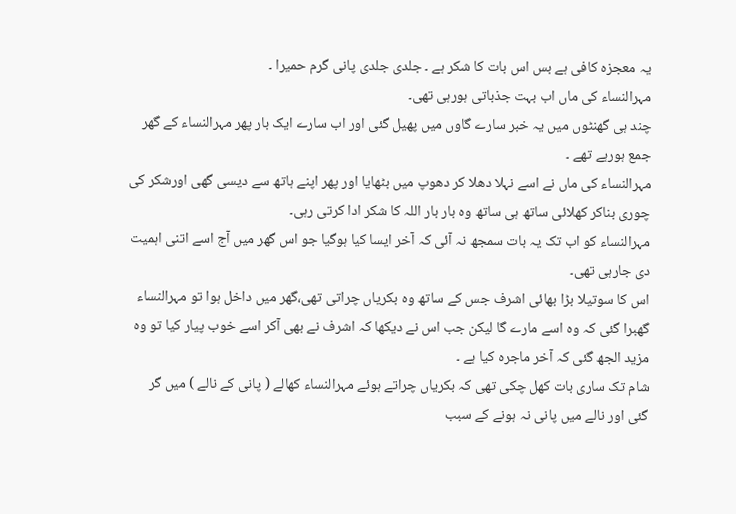یہ معجزہ کافی ہے بس اس بات کا شکر ہے ۔ جلدی جلدی پانی گرم حمیرا ۔
مہرالنساء کی ماں اب بہت جذباتی ہورہی تھی۔
چند ہی گھنٹوں میں یہ خبر سارے گاوں میں پھیل گئی اور اب سارے ایک بار پھر مہرالنساء کے گھر جمع ہورہے تھے ۔
مہرالنساء کی ماں نے اسے نہلا دھلا کر دھوپ میں بٹھایا اور پھر اپنے ہاتھ سے دیسی گھی اورشکر کی چوری بناکر کھلائی ساتھ ہی ساتھ وہ بار بار اللہ کا شکر ادا کرتی رہی۔
مہرالنساء کو اب تک یہ بات سمجھ نہ آئی کہ آخر ایسا کیا ہوگیا جو اس گھر میں آج اسے اتنی اہمیت دی جارہی تھی۔
اس کا سوتیلا بڑا بھائی اشرف جس کے ساتھ وہ بکریاں چراتی تھی،گھر میں داخل ہوا تو مہرالنساء گھبرا گئی کہ وہ اسے مارے گا لیکن جب اس نے دیکھا کہ اشرف نے بھی آکر اسے خوب پیار کیا تو وہ مزید الجھ گئی کہ آخر ماجرہ کیا ہے ۔
شام تک ساری بات کھل چکی تھی کہ بکریاں چراتے ہوئے مہرالنساء کھالے ( پانی کے نالے ) میں گر گئی اور نالے میں پانی نہ ہونے کے سبب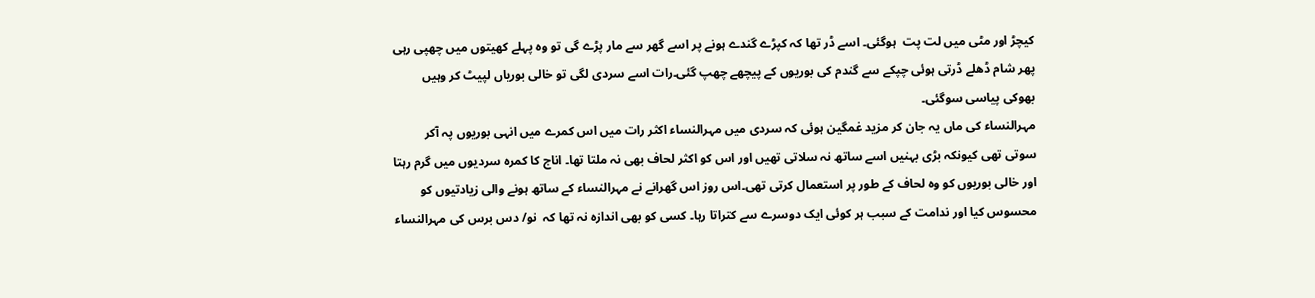کیچڑ اور مٹی میں لت پت  ہوگئی۔ اسے ڈر تھا کہ کپڑے گندے ہونے پر اسے گھر سے مار پڑے گی تو وہ پہلے کھیتوں میں چھپی رہی پھر شام ڈھلے ڈرتی ہوئی چپکے سے گندم کی بوریوں کے پیچھے چھپ گئی۔رات اسے سردی لگی تو خالی بوریاں لپیٹ کر وہیں بھوکی پیاسی سوگئی۔
مہرالنساء کی ماں یہ جان کر مزید غمگین ہوئی کہ سردی میں مہرالنساء اکثر رات میں اس کمرے میں انہی بوریوں پہ آکر سوتی تھی کیونکہ بڑی بہنیں اسے ساتھ نہ سلاتی تھیں اور اس کو اکثر لحاف بھی نہ ملتا تھا۔ اناج کا کمرہ سردیوں میں گرم رہتا اور خالی بوریوں کو وہ لحاف کے طور پر استعمال کرتی تھی۔اس روز اس گھرانے نے مہرالنساء کے ساتھ ہونے والی زیادتیوں کو محسوس کیا اور ندامت کے سبب ہر کوئی ایک دوسرے سے کتراتا رہا۔ کسی کو بھی اندازہ نہ تھا کہ  نو/ دس برس کی مہرالنساء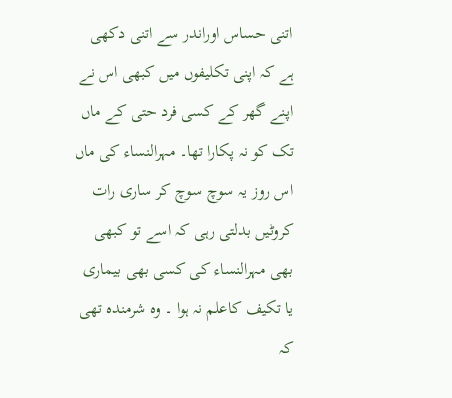اتنی حساس اوراندر سے اتنی دکھی ہے کہ اپنی تکلیفوں میں کبھی اس نے اپنے گھر کے کسی فرد حتی کے ماں تک کو نہ پکارا تھا۔ مہرالنساء کی ماں اس روز یہ سوچ سوچ کر ساری رات کروٹیں بدلتی رہی کہ اسے تو کبھی بھی مہرالنساء کی کسی بھی بیماری یا تکیف کاعلم نہ ہوا ۔ وہ شرمندہ تھی کہ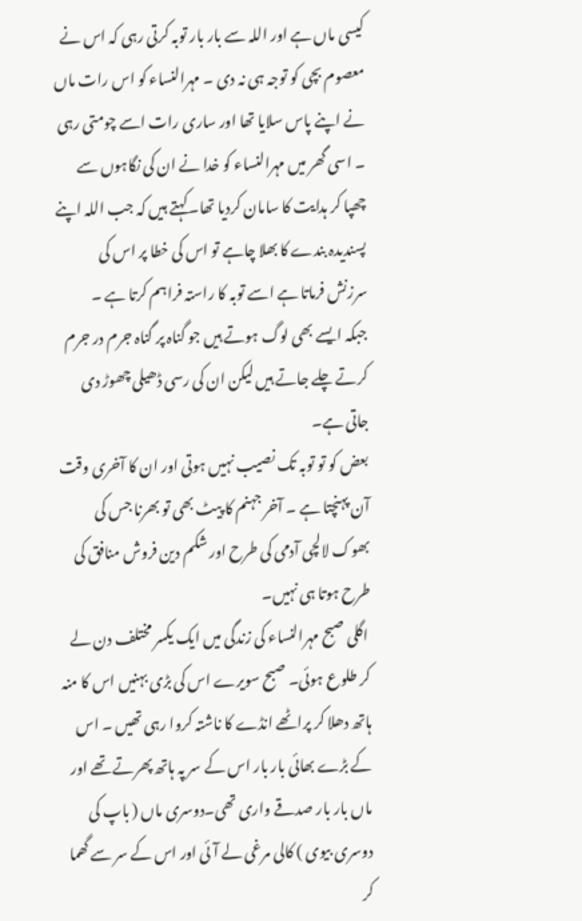کیسی ماں ہے اور اللہ سے بار بار توبہ کرتی رہی کہ اس نے معصوم بچی کو توجہ ہی نہ دی ۔ مہرالنساء کو اس رات ماں نے اپنے پاس سلایا تھا اور ساری رات اسے چومتی رہی ۔ اسی گھر میں مہرالنساء کو خدا نے ان کی نگاہوں سے چھپا کر ہدایت کا سامان کردیا تھا۔کہتے ہیں کہ جب اللہ اپنے پسندیدہ بندے کا بھلا چاہے تو اس کی خطا پر اس کی سرزنش فرماتا ہے اسے توبہ کا راستہ فراہم کرتا ہے ۔
جبکہ ایسے بھی لوگ ہوتے ہیں جو گناہ پر گناہ جرم در جرم کرتے چلے جاتے ہیں لیکن ان کی رسی ڈھیلی چھوڑ دی جاتی ہے۔
بعض کو تو توبہ تک نصیب نہیں ہوتی اور ان کا آخری وقت آن پہنچتا ہے ۔ آخر جہنم کا پیٹ بھی تو بھرنا جس کی بھوک لالچی آدمی کی طرح اور شکم دین فروش منافق کی طرح ہوتا ہی نہیں۔
 اگلی صبح مہرالنساء کی زندگی میں ایک یکسر مختلف دن لے کر طلوع ہوئی۔ صبح سویرے اس کی بڑی بہنیں اس کا منہ ہاتھ دھلا کر پراٹھے انڈے کا ناشتہ کروا رہی تھیں ۔ اس کے بڑے بھائی بار بار اس کے سر پہ ہاتھ پھرتے تھے اور ماں بار بار صدقے واری تھی۔دوسری ماں ( باپ کی دوسری بیوی ) کالی مرغی لے آئی اور اس کے سر سے گھما کر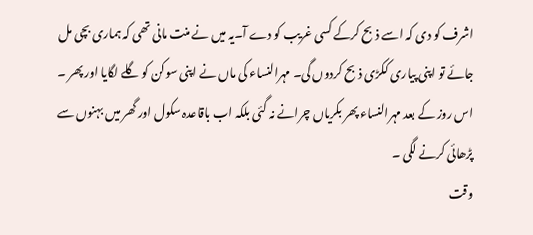اشرف کو دی کہ اسے ذبح کرکے کسی غریب کو دے آ۔یہ میں نے منت مانی تھی کہ ہماری بچی مل جائے تو اپنی پیاری ککڑی ذبح کردوں گی۔ مہرالنساء کی ماں نے اپنی سوکن کو گلے لگایا اور پھر ۔
اس روز کے بعد مہرالنساء پھر بکریاں چرانے نہ گئی بلکہ اب باقاعدہ سکول اور گھر میں بہنوں سے پڑھائی کرنے لگی ۔
وقت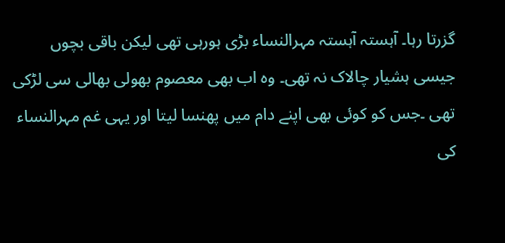گزرتا رہا۔ آہستہ آہستہ مہرالنساء بڑی ہورہی تھی لیکن باقی بچوں جیسی ہشیار چالاک نہ تھی۔ وہ اب بھی معصوم بھولی بھالی سی لڑکی تھی ۔جس کو کوئی بھی اپنے دام میں پھنسا لیتا اور یہی غم مہرالنساء کی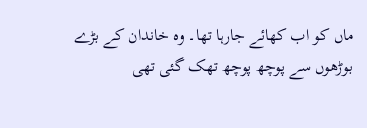ماں کو اب کھائے جارہا تھا۔ وہ خاندان کے بڑے بوڑھوں سے پوچھ پوچھ تھک گئی تھی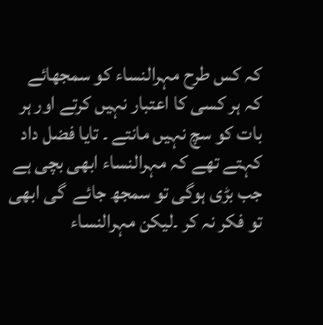کہ کس طرح مہرالنساء کو سمجھائے کہ ہر کسی کا اعتبار نہیں کرتے اور ہر بات کو سچ نہیں مانتے ۔ تایا فضل داد کہتے تھے کہ مہرالنساء ابھی بچی ہے جب بڑی ہوگی تو سمجھ جائے  گی ابھی تو فکر نہ کر ۔لیکن مہرالنساء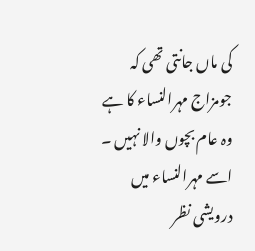کی ماں جانتی تھی کہ  جومزاج مہرالنساء کا ہے وہ عام بچوں والا نہیں ۔ اسے مہرالنساء میں درویشی نظر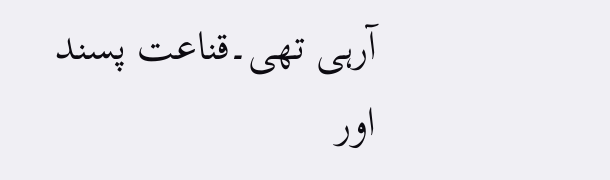آرہی تھی۔قناعت پسند اور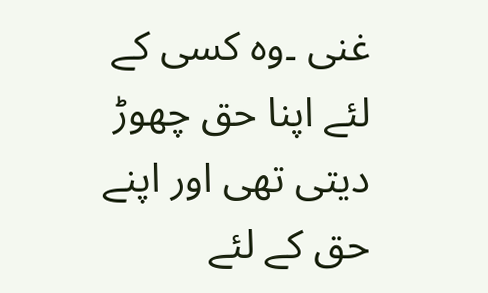غنی ۔وہ کسی کے لئے اپنا حق چھوڑ دیتی تھی اور اپنے حق کے لئے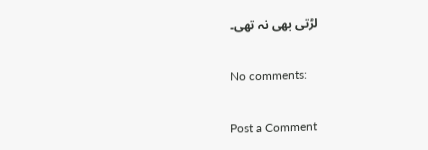لڑتی بھی نہ تھی۔

No comments:

Post a Comment